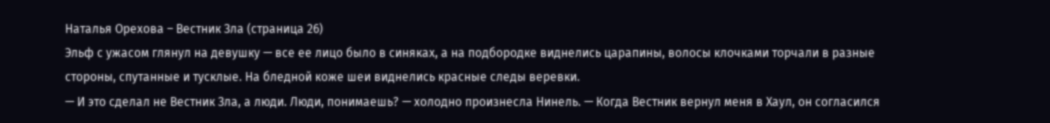Наталья Орехова – Вестник Зла (страница 26)
Эльф с ужасом глянул на девушку — все ее лицо было в синяках, а на подбородке виднелись царапины, волосы клочками торчали в разные стороны, спутанные и тусклые. На бледной коже шеи виднелись красные следы веревки.
— И это сделал не Вестник Зла, а люди. Люди, понимаешь? — холодно произнесла Нинель. — Когда Вестник вернул меня в Хаул, он согласился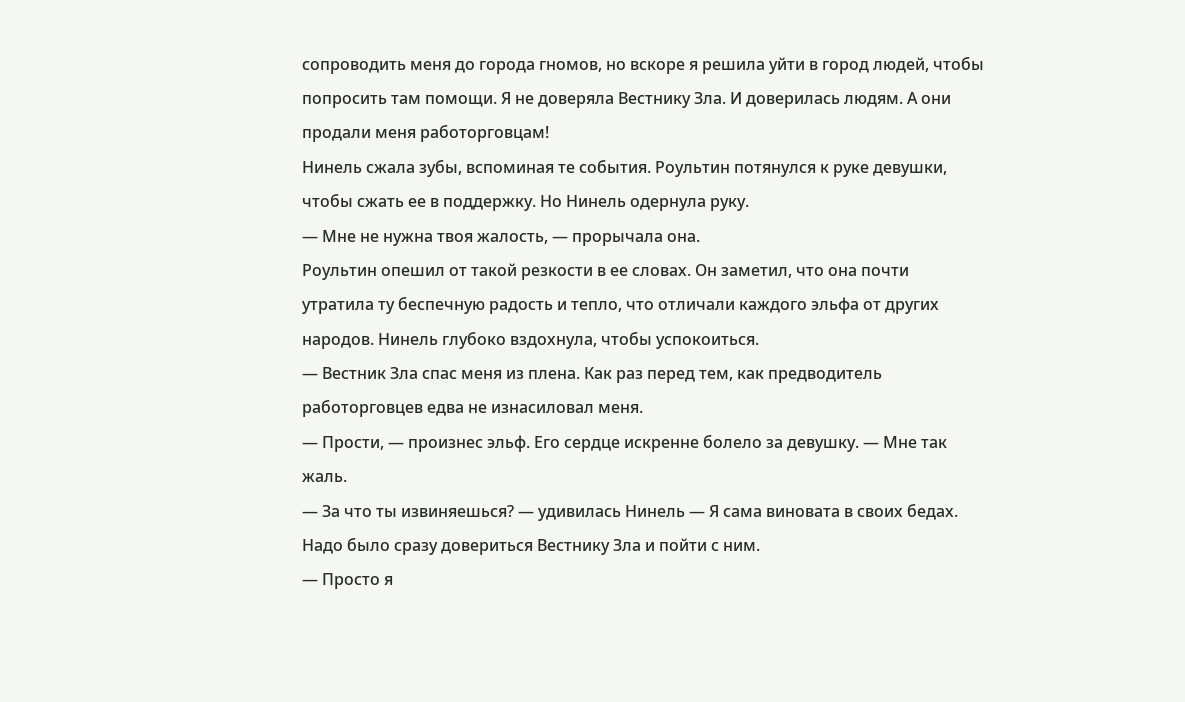сопроводить меня до города гномов, но вскоре я решила уйти в город людей, чтобы попросить там помощи. Я не доверяла Вестнику Зла. И доверилась людям. А они продали меня работорговцам!
Нинель сжала зубы, вспоминая те события. Роультин потянулся к руке девушки, чтобы сжать ее в поддержку. Но Нинель одернула руку.
— Мне не нужна твоя жалость, — прорычала она.
Роультин опешил от такой резкости в ее словах. Он заметил, что она почти утратила ту беспечную радость и тепло, что отличали каждого эльфа от других народов. Нинель глубоко вздохнула, чтобы успокоиться.
— Вестник Зла спас меня из плена. Как раз перед тем, как предводитель работорговцев едва не изнасиловал меня.
— Прости, — произнес эльф. Его сердце искренне болело за девушку. — Мне так жаль.
— За что ты извиняешься? — удивилась Нинель — Я сама виновата в своих бедах. Надо было сразу довериться Вестнику Зла и пойти с ним.
— Просто я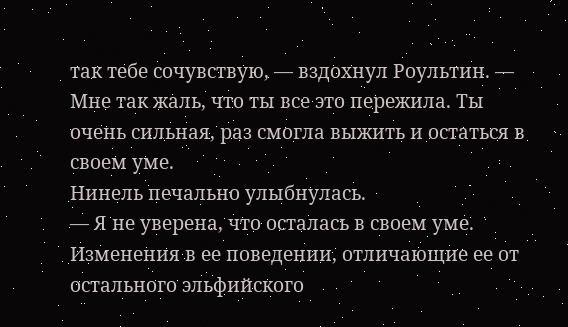так тебе сочувствую, — вздохнул Роультин. — Мне так жаль, что ты все это пережила. Ты очень сильная, раз смогла выжить и остаться в своем уме.
Нинель печально улыбнулась.
— Я не уверена, что осталась в своем уме.
Изменения в ее поведении, отличающие ее от остального эльфийского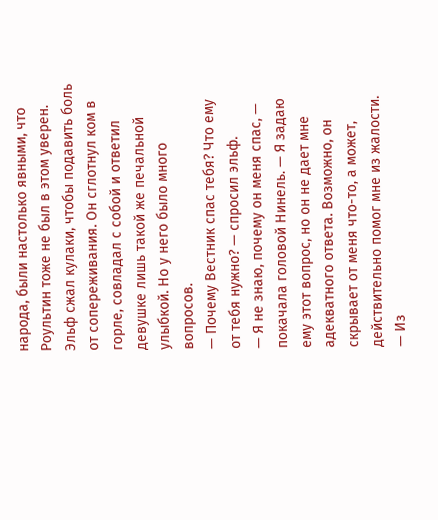народа, были настолько явными, что Роультин тоже не был в этом уверен. Эльф сжал кулаки, чтобы подавить боль от сопереживания. Он сглотнул ком в горле, совладал с собой и ответил девушке лишь такой же печальной улыбкой. Но у него было много вопросов.
— Почему Вестник спас тебя? Что ему от тебя нужно? — спросил эльф.
— Я не знаю, почему он меня спас, — покачала головой Нинель. — Я задаю ему этот вопрос, но он не дает мне адекватного ответа. Возможно, он скрывает от меня что-то, а может, действительно помог мне из жалости.
— Из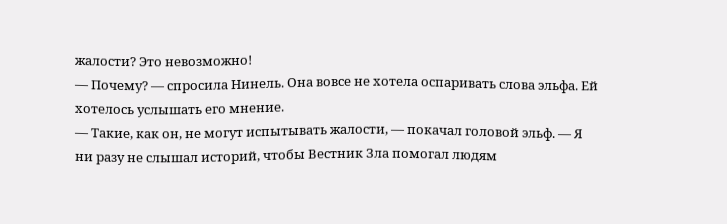жалости? Это невозможно!
— Почему? — спросила Нинель. Она вовсе не хотела оспаривать слова эльфа. Ей хотелось услышать его мнение.
— Такие, как он, не могут испытывать жалости, — покачал головой эльф. — Я ни разу не слышал историй, чтобы Вестник Зла помогал людям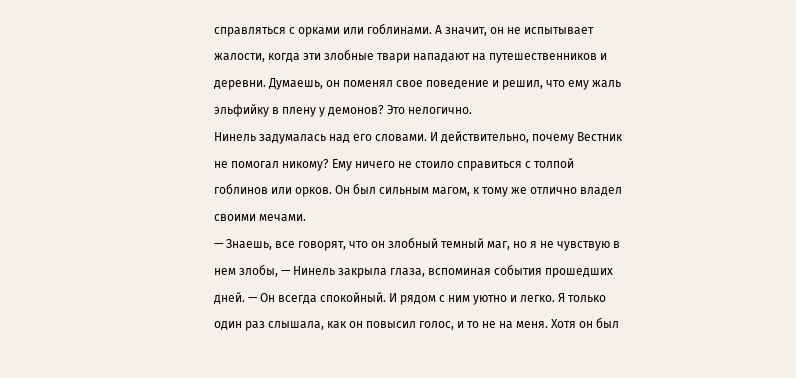справляться с орками или гоблинами. А значит, он не испытывает жалости, когда эти злобные твари нападают на путешественников и деревни. Думаешь, он поменял свое поведение и решил, что ему жаль эльфийку в плену у демонов? Это нелогично.
Нинель задумалась над его словами. И действительно, почему Вестник не помогал никому? Ему ничего не стоило справиться с толпой гоблинов или орков. Он был сильным магом, к тому же отлично владел своими мечами.
— Знаешь, все говорят, что он злобный темный маг, но я не чувствую в нем злобы, — Нинель закрыла глаза, вспоминая события прошедших дней. — Он всегда спокойный. И рядом с ним уютно и легко. Я только один раз слышала, как он повысил голос, и то не на меня. Хотя он был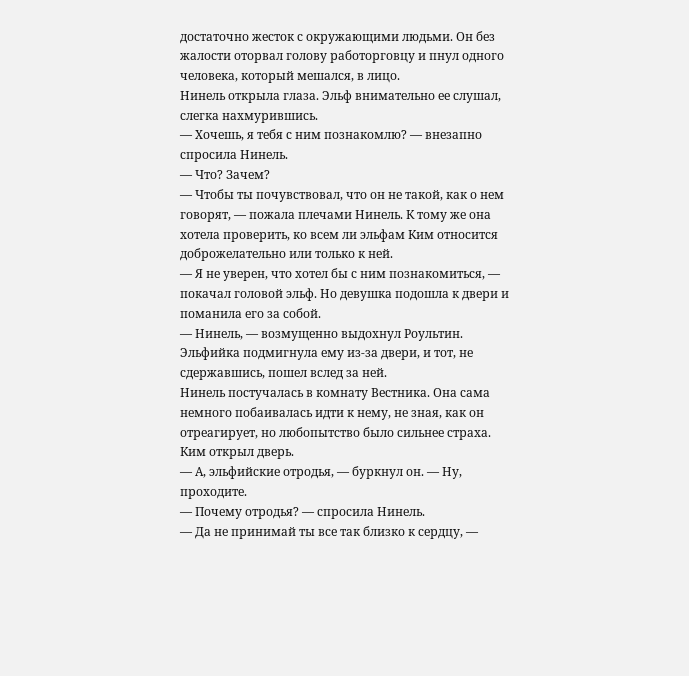достаточно жесток с окружающими людьми. Он без жалости оторвал голову работорговцу и пнул одного человека, который мешался, в лицо.
Нинель открыла глаза. Эльф внимательно ее слушал, слегка нахмурившись.
— Хочешь, я тебя с ним познакомлю? — внезапно спросила Нинель.
— Что? Зачем?
— Чтобы ты почувствовал, что он не такой, как о нем говорят, — пожала плечами Нинель. К тому же она хотела проверить, ко всем ли эльфам Ким относится доброжелательно или только к ней.
— Я не уверен, что хотел бы с ним познакомиться, — покачал головой эльф. Но девушка подошла к двери и поманила его за собой.
— Нинель, — возмущенно выдохнул Роультин.
Эльфийка подмигнула ему из-за двери, и тот, не сдержавшись, пошел вслед за ней.
Нинель постучалась в комнату Вестника. Она сама немного побаивалась идти к нему, не зная, как он отреагирует, но любопытство было сильнее страха.
Ким открыл дверь.
— А, эльфийские отродья, — буркнул он. — Ну, проходите.
— Почему отродья? — спросила Нинель.
— Да не принимай ты все так близко к сердцу, —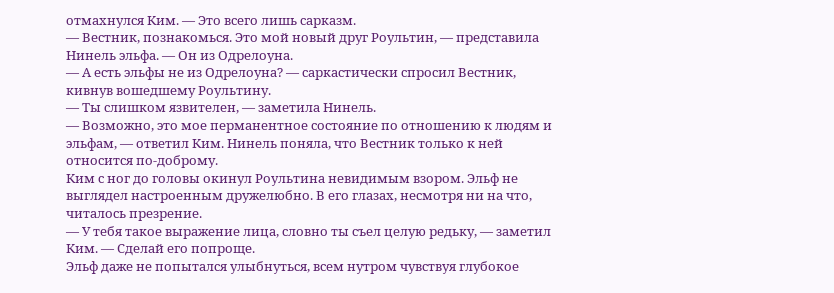отмахнулся Ким. — Это всего лишь сарказм.
— Вестник, познакомься. Это мой новый друг Роультин, — представила Нинель эльфа. — Он из Одрелоуна.
— А есть эльфы не из Одрелоуна? — саркастически спросил Вестник, кивнув вошедшему Роультину.
— Ты слишком язвителен, — заметила Нинель.
— Возможно, это мое перманентное состояние по отношению к людям и эльфам, — ответил Ким. Нинель поняла, что Вестник только к ней относится по-доброму.
Ким с ног до головы окинул Роультина невидимым взором. Эльф не выглядел настроенным дружелюбно. В его глазах, несмотря ни на что, читалось презрение.
— У тебя такое выражение лица, словно ты съел целую редьку, — заметил Ким. — Сделай его попроще.
Эльф даже не попытался улыбнуться, всем нутром чувствуя глубокое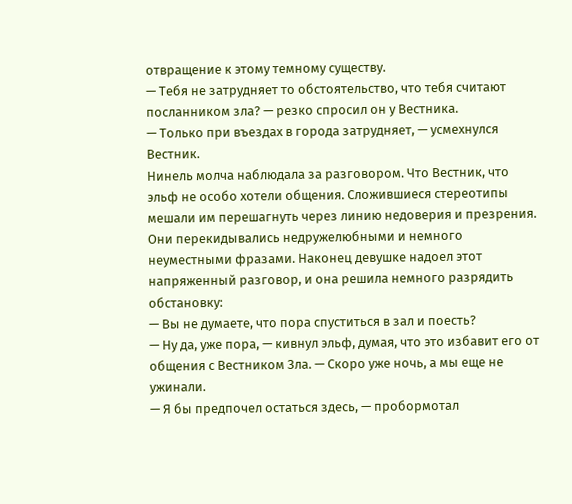отвращение к этому темному существу.
— Тебя не затрудняет то обстоятельство, что тебя считают посланником зла? — резко спросил он у Вестника.
— Только при въездах в города затрудняет, — усмехнулся Вестник.
Нинель молча наблюдала за разговором. Что Вестник, что эльф не особо хотели общения. Сложившиеся стереотипы мешали им перешагнуть через линию недоверия и презрения. Они перекидывались недружелюбными и немного неуместными фразами. Наконец девушке надоел этот напряженный разговор, и она решила немного разрядить обстановку:
— Вы не думаете, что пора спуститься в зал и поесть?
— Ну да, уже пора, — кивнул эльф, думая, что это избавит его от общения с Вестником Зла. — Скоро уже ночь, а мы еще не ужинали.
— Я бы предпочел остаться здесь, — пробормотал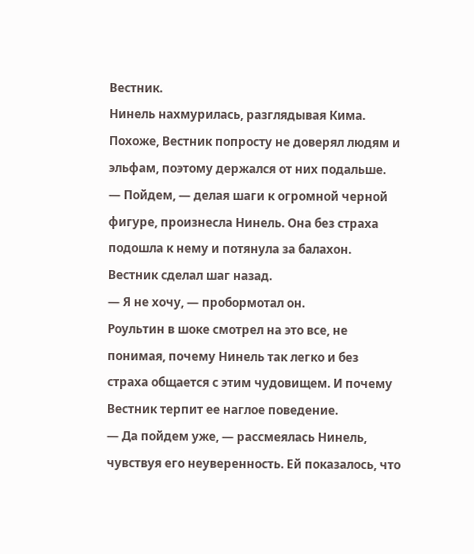Вестник.
Нинель нахмурилась, разглядывая Кима. Похоже, Вестник попросту не доверял людям и эльфам, поэтому держался от них подальше.
— Пойдем, — делая шаги к огромной черной фигуре, произнесла Нинель. Она без страха подошла к нему и потянула за балахон.
Вестник сделал шаг назад.
— Я не хочу, — пробормотал он.
Роультин в шоке смотрел на это все, не понимая, почему Нинель так легко и без страха общается с этим чудовищем. И почему Вестник терпит ее наглое поведение.
— Да пойдем уже, — рассмеялась Нинель, чувствуя его неуверенность. Ей показалось, что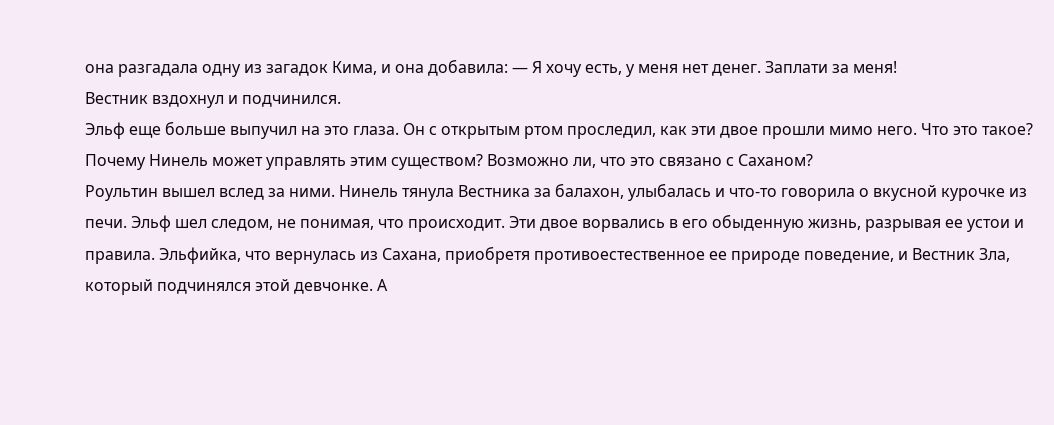она разгадала одну из загадок Кима, и она добавила: — Я хочу есть, у меня нет денег. Заплати за меня!
Вестник вздохнул и подчинился.
Эльф еще больше выпучил на это глаза. Он с открытым ртом проследил, как эти двое прошли мимо него. Что это такое? Почему Нинель может управлять этим существом? Возможно ли, что это связано с Саханом?
Роультин вышел вслед за ними. Нинель тянула Вестника за балахон, улыбалась и что-то говорила о вкусной курочке из печи. Эльф шел следом, не понимая, что происходит. Эти двое ворвались в его обыденную жизнь, разрывая ее устои и правила. Эльфийка, что вернулась из Сахана, приобретя противоестественное ее природе поведение, и Вестник Зла, который подчинялся этой девчонке. А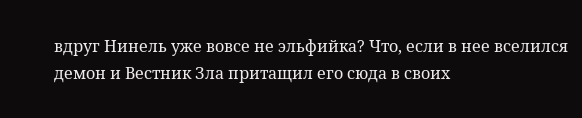вдруг Нинель уже вовсе не эльфийка? Что, если в нее вселился демон и Вестник Зла притащил его сюда в своих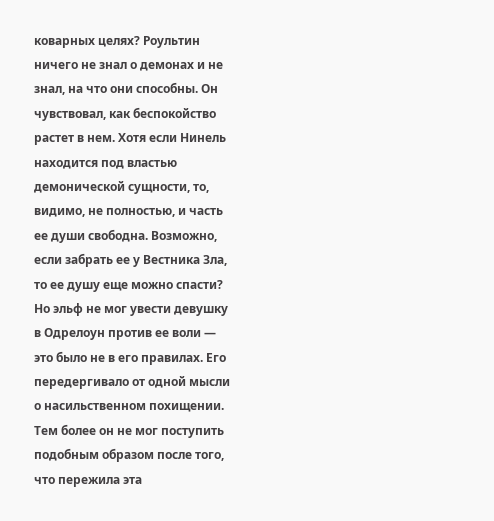коварных целях? Роультин ничего не знал о демонах и не знал, на что они способны. Он чувствовал, как беспокойство растет в нем. Хотя если Нинель находится под властью демонической сущности, то, видимо, не полностью, и часть ее души свободна. Возможно, если забрать ее у Вестника Зла, то ее душу еще можно спасти? Но эльф не мог увести девушку в Одрелоун против ее воли — это было не в его правилах. Его передергивало от одной мысли о насильственном похищении. Тем более он не мог поступить подобным образом после того, что пережила эта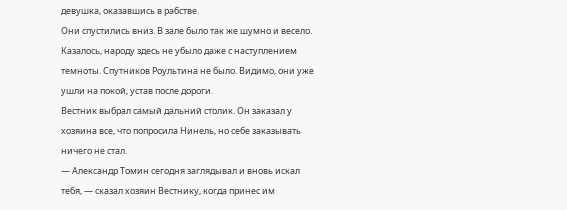девушка, оказавшись в рабстве.
Они спустились вниз. В зале было так же шумно и весело. Казалось, народу здесь не убыло даже с наступлением темноты. Спутников Роультина не было. Видимо, они уже ушли на покой, устав после дороги.
Вестник выбрал самый дальний столик. Он заказал у хозяина все, что попросила Нинель, но себе заказывать ничего не стал.
— Александр Томин сегодня заглядывал и вновь искал тебя, — сказал хозяин Вестнику, когда принес им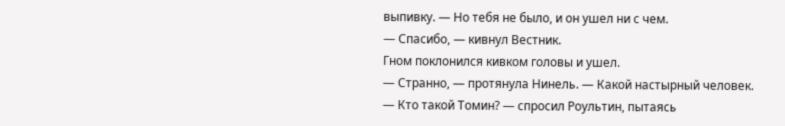выпивку. — Но тебя не было, и он ушел ни с чем.
— Спасибо, — кивнул Вестник.
Гном поклонился кивком головы и ушел.
— Странно, — протянула Нинель. — Какой настырный человек.
— Кто такой Томин? — спросил Роультин, пытаясь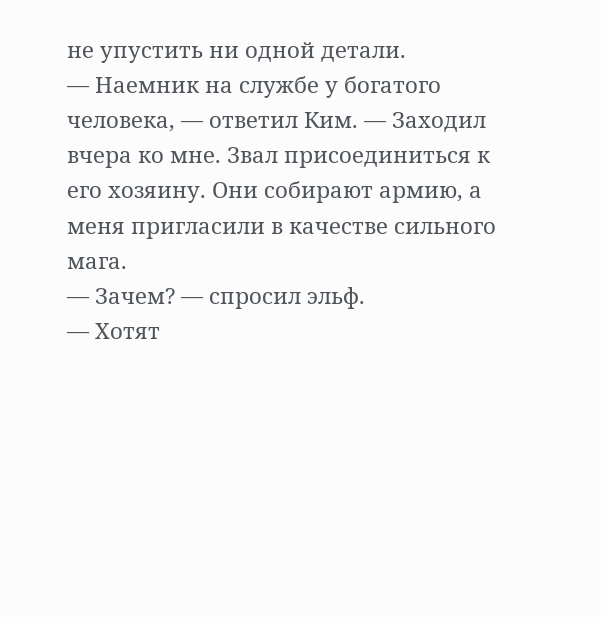не упустить ни одной детали.
— Наемник на службе у богатого человека, — ответил Ким. — Заходил вчера ко мне. Звал присоединиться к его хозяину. Они собирают армию, а меня пригласили в качестве сильного мага.
— Зачем? — спросил эльф.
— Хотят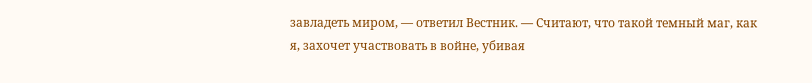завладеть миром, — ответил Вестник. — Считают, что такой темный маг, как я, захочет участвовать в войне, убивая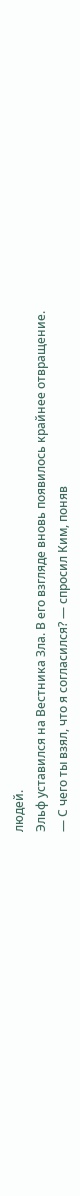людей.
Эльф уставился на Вестника Зла. В его взгляде вновь появилось крайнее отвращение.
— С чего ты взял, что я согласился? — спросил Ким, поняв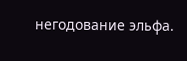негодование эльфа.